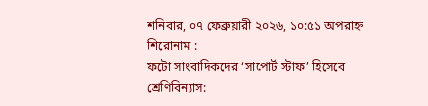শনিবার, ০৭ ফেব্রুয়ারী ২০২৬, ১০:৫১ অপরাহ্ন
শিরোনাম :
ফটো সাংবাদিকদের ‘সাপোর্ট স্টাফ’ হিসেবে শ্রেণিবিন্যাস: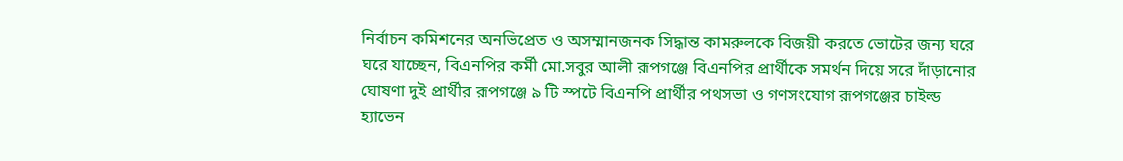নির্বাচন কমিশনের অনভিপ্রেত ও অসম্মানজনক সিদ্ধান্ত কামরুলকে বিজয়ী করতে ভোটের জন্য ঘরে ঘরে যাচ্ছেন, বিএনপির কর্মী মো.সবুর আলী রূপগঞ্জে বিএনপির প্রার্থীকে সমর্থন দিয়ে সরে দাঁড়ানোর ঘোষণা দুই প্রার্থীর রূপগঞ্জে ৯ টি স্পটে বিএনপি প্রার্থীর পথসভা ও গণসংযোগ রূপগঞ্জের চাইল্ড হ্যাভেন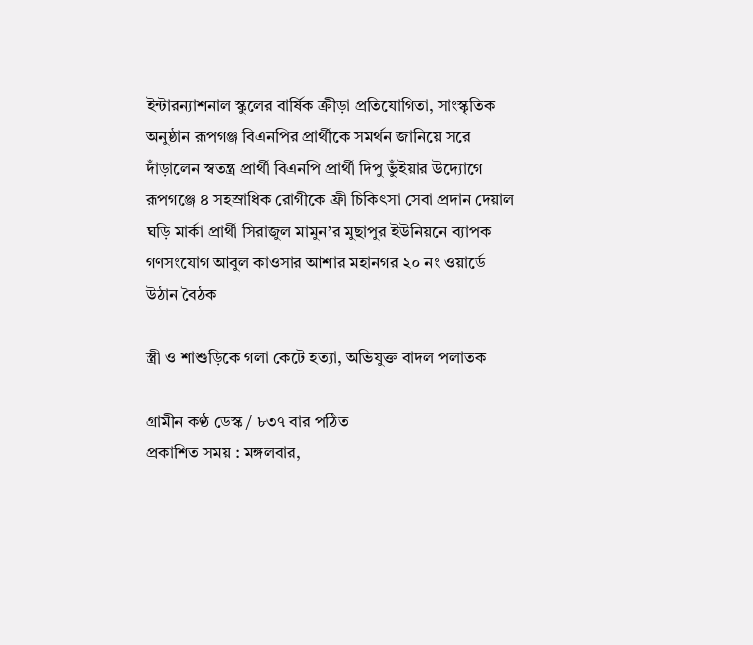ইন্টারন্যাশনাল স্কুলের বার্ষিক ক্রীড়া প্রতিযোগিতা, সাংস্কৃতিক অনুষ্ঠান রূপগঞ্জ বিএনপির প্রার্থীকে সমর্থন জানিয়ে সরে দাঁড়ালেন স্বতন্ত্র প্রার্থী বিএনপি প্রার্থী দিপু ভুঁইয়ার উদ্যোগে রূপগঞ্জে ৪ সহস্রাধিক রোগীকে ফ্রী চিকিৎসা সেবা প্রদান দেয়াল ঘড়ি মার্কা প্রার্থী সিরাজুল মামুন’র মুছাপুর ইউনিয়নে ব্যাপক গণসংযোগ আবুল কাওসার আশার মহানগর ২০ নং ওয়ার্ডে উঠান বৈঠক

স্ত্রী ও শাশুড়িকে গলা কেটে হত্যা, অভিযুক্ত বাদল পলাতক

গ্রামীন কণ্ঠ ডেস্ক / ৮৩৭ বার পঠিত
প্রকাশিত সময় : মঙ্গলবার,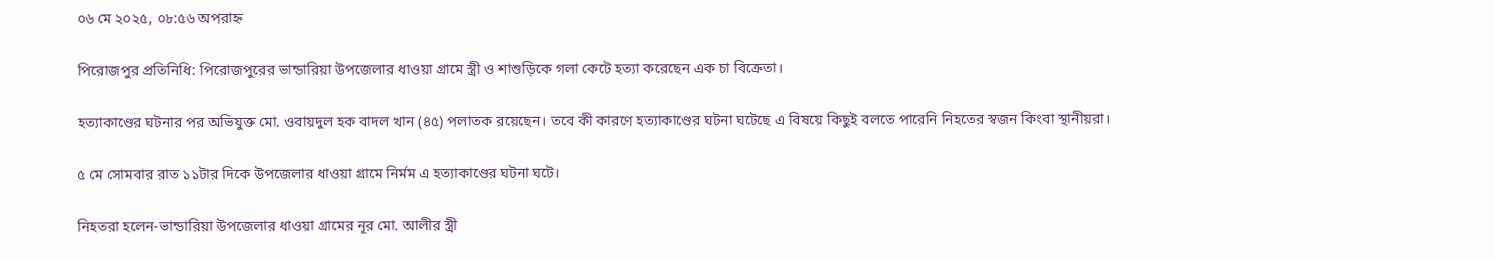০৬ মে ২০২৫, ০৮:৫৬ অপরাহ্ন

পিরোজপুর প্রতিনিধি: পিরোজপুরের ভান্ডারিয়া উপজেলার ধাওয়া গ্রামে স্ত্রী ও শাশুড়িকে গলা কেটে হত্যা করেছেন এক চা বিক্রেতা।

হত্যাকাণ্ডের ঘটনার পর অভিযুক্ত মো. ওবায়দুল হক বাদল খান (৪৫) পলাতক রয়েছেন। তবে কী কারণে হত্যাকাণ্ডের ঘটনা ঘটেছে এ বিষয়ে কিছুই বলতে পারেনি নিহতের স্বজন কিংবা স্থানীয়রা।

৫ মে সোমবার রাত ১১টার দিকে উপজেলার ধাওয়া গ্রামে নির্মম এ হত্যাকাণ্ডের ঘটনা ঘটে।

নিহতরা হলেন-ভান্ডারিয়া উপজেলার ধাওয়া গ্রামের নূর মো. আলীর স্ত্রী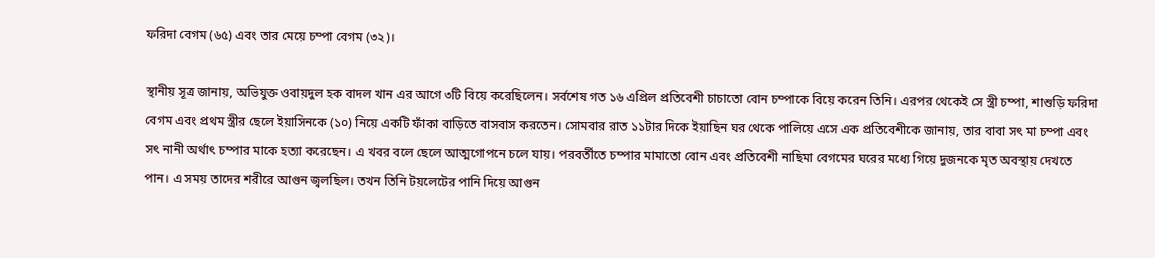ফরিদা বেগম (৬৫) এবং তার মেয়ে চম্পা বেগম (৩২)।

স্থানীয় সূত্র জানায়, অভিযুক্ত ওবায়দুল হক বাদল খান এর আগে ৩টি বিয়ে করেছিলেন। সর্বশেষ গত ১৬ এপ্রিল প্রতিবেশী চাচাতো বোন চম্পাকে বিয়ে করেন তিনি। এরপর থেকেই সে স্ত্রী চম্পা, শাশুড়ি ফরিদা বেগম এবং প্রথম স্ত্রীর ছেলে ইয়াসিনকে (১০) নিয়ে একটি ফাঁকা বাড়িতে বাসবাস করতেন। সোমবার রাত ১১টার দিকে ইয়াছিন ঘর থেকে পালিয়ে এসে এক প্রতিবেশীকে জানায়, তার বাবা সৎ মা চম্পা এবং সৎ নানী অর্থাৎ চম্পার মাকে হত্যা করেছেন। এ খবর বলে ছেলে আত্মগোপনে চলে যায়। পরবর্তীতে চম্পার মামাতো বোন এবং প্রতিবেশী নাছিমা বেগমের ঘরের মধ্যে গিয়ে দুজনকে মৃত অবস্থায় দেখতে পান। এ সময় তাদের শরীরে আগুন জ্বলছিল। তখন তিনি টয়লেটের পানি দিয়ে আগুন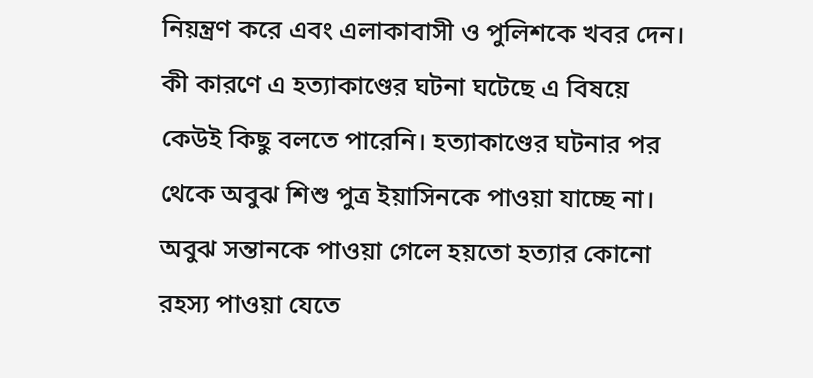নিয়ন্ত্রণ করে এবং এলাকাবাসী ও পুলিশকে খবর দেন। কী কারণে এ হত্যাকাণ্ডের ঘটনা ঘটেছে এ বিষয়ে কেউই কিছু বলতে পারেনি। হত্যাকাণ্ডের ঘটনার পর থেকে অবুঝ শিশু পুত্র ইয়াসিনকে পাওয়া যাচ্ছে না। অবুঝ সন্তানকে পাওয়া গেলে হয়তো হত্যার কোনো রহস্য পাওয়া যেতে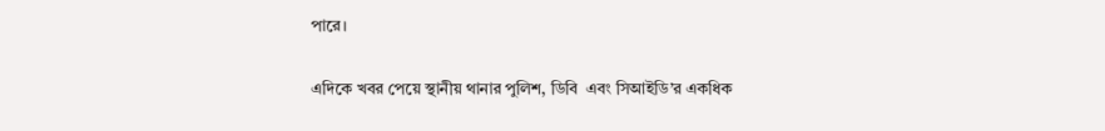পারে।

এদিকে খবর পেয়ে স্থানীয় থানার পুলিশ, ডিবি  এবং সিআইডি’র একধিক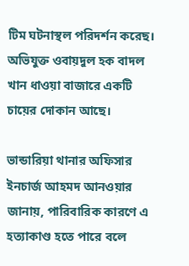টিম ঘটনাস্থল পরিদর্শন করেছ। অভিযুক্ত ওবায়দুল হক বাদল খান ধাওয়া বাজারে একটি চায়ের দোকান আছে।

ভান্ডারিয়া থানার অফিসার ইনচার্জ আহমদ আনওয়ার জানায়, পারিবারিক কারণে এ হত্যাকাণ্ড হতে পারে বলে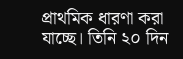প্রাথমিক ধারণা করা যাচ্ছে। তিনি ২০ দিন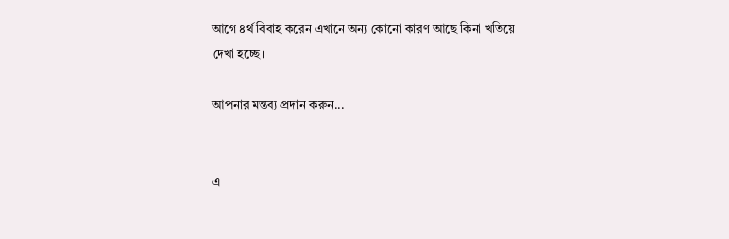আগে ৪র্থ বিবাহ করেন এখানে অন্য কোনো কারণ আছে কিনা খতিয়ে দেখা হচ্ছে।

আপনার মন্তব্য প্রদান করুন...


এ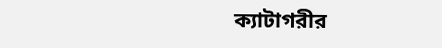ক্যাটাগরীর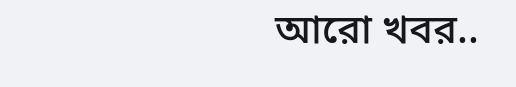আরো খবর..